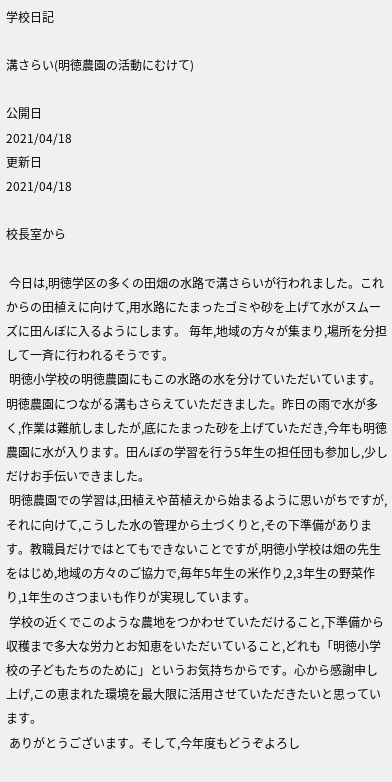学校日記

溝さらい(明徳農園の活動にむけて)

公開日
2021/04/18
更新日
2021/04/18

校長室から

 今日は,明徳学区の多くの田畑の水路で溝さらいが行われました。これからの田植えに向けて,用水路にたまったゴミや砂を上げて水がスムーズに田んぼに入るようにします。 毎年,地域の方々が集まり,場所を分担して一斉に行われるそうです。
 明徳小学校の明徳農園にもこの水路の水を分けていただいています。明徳農園につながる溝もさらえていただきました。昨日の雨で水が多く,作業は難航しましたが,底にたまった砂を上げていただき,今年も明徳農園に水が入ります。田んぼの学習を行う5年生の担任団も参加し,少しだけお手伝いできました。
 明徳農園での学習は,田植えや苗植えから始まるように思いがちですが,それに向けて,こうした水の管理から土づくりと,その下準備があります。教職員だけではとてもできないことですが,明徳小学校は畑の先生をはじめ,地域の方々のご協力で,毎年5年生の米作り,2,3年生の野菜作り,1年生のさつまいも作りが実現しています。
 学校の近くでこのような農地をつかわせていただけること,下準備から収穫まで多大な労力とお知恵をいただいていること,どれも「明徳小学校の子どもたちのために」というお気持ちからです。心から感謝申し上げ,この恵まれた環境を最大限に活用させていただきたいと思っています。
 ありがとうございます。そして,今年度もどうぞよろし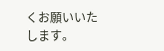くお願いいたします。